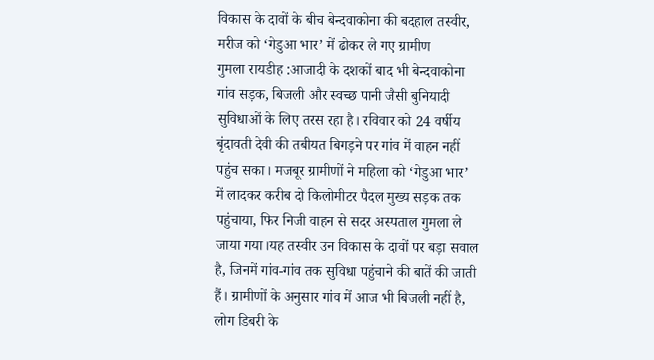विकास के दावों के बीच बेन्दवाकोना की बदहाल तस्वीर, मरीज को ‘गेडुआ भार’ में ढोकर ले गए ग्रामीण
गुमला रायडीह :आजादी के दशकों बाद भी बेन्दवाकोना गांव सड़क, बिजली और स्वच्छ पानी जैसी बुनियादी सुविधाओं के लिए तरस रहा है। रविवार को 24 वर्षीय बृंदावती देवी की तबीयत बिगड़ने पर गांव में वाहन नहीं पहुंच सका। मजबूर ग्रामीणों ने महिला को ‘गेडुआ भार’ में लादकर करीब दो किलोमीटर पैदल मुख्य सड़क तक पहुंचाया, फिर निजी वाहन से सदर अस्पताल गुमला ले जाया गया।यह तस्वीर उन विकास के दावों पर बड़ा सवाल है, जिनमें गांव-गांव तक सुविधा पहुंचाने की बातें की जाती हैं। ग्रामीणों के अनुसार गांव में आज भी बिजली नहीं है, लोग डिबरी के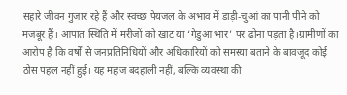सहारे जीवन गुजार रहे हैं और स्वच्छ पेयजल के अभाव में डाड़ी-चुआं का पानी पीने को मजबूर हैं। आपात स्थिति में मरीजों को खाट या ‘गेडुआ भार’ पर ढोना पड़ता है।ग्रामीणों का आरोप है कि वर्षों से जनप्रतिनिधियों और अधिकारियों को समस्या बताने के बावजूद कोई ठोस पहल नहीं हुई। यह महज बदहाली नहीं, बल्कि व्यवस्था की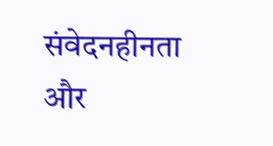संवेदनहीनता और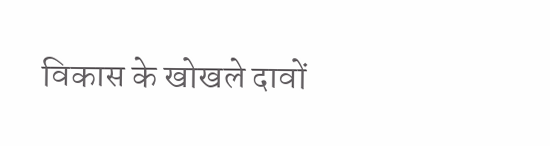विकास के खोखले दावों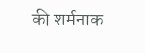की शर्मनाक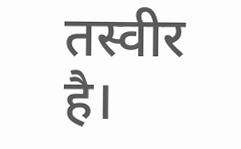तस्वीर है।